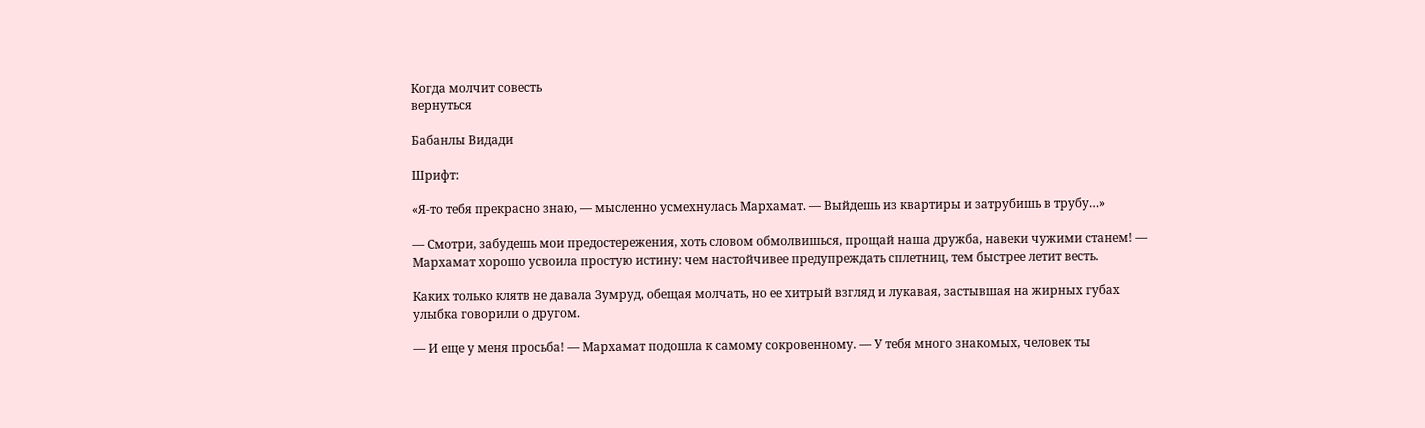Когда молчит совесть
вернуться

Бабанлы Видади

Шрифт:

«Я-то тебя прекрасно знаю, — мысленно усмехнулась Мархамат. — Выйдешь из квартиры и затрубишь в трубу…»

— Смотри, забудешь мои предостережения, хоть словом обмолвишься, прощай наша дружба, навеки чужими станем! — Мархамат хорошо усвоила простую истину: чем настойчивее предупреждать сплетниц, тем быстрее летит весть.

Каких только клятв не давала Зумруд, обещая молчать, но ее хитрый взгляд и лукавая, застывшая на жирных губах улыбка говорили о другом.

— И еще у меня просьба! — Мархамат подошла к самому сокровенному. — У тебя много знакомых, человек ты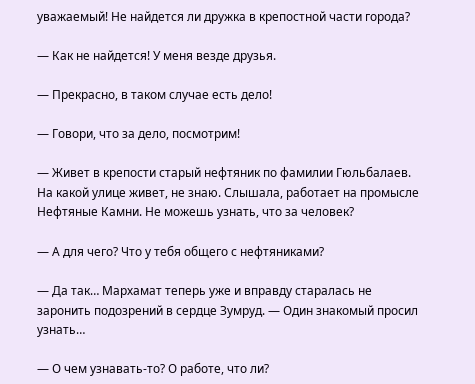уважаемый! Не найдется ли дружка в крепостной части города?

— Как не найдется! У меня везде друзья.

— Прекрасно, в таком случае есть дело!

— Говори, что за дело, посмотрим!

— Живет в крепости старый нефтяник по фамилии Гюльбалаев. На какой улице живет, не знаю. Слышала, работает на промысле Нефтяные Камни. Не можешь узнать, что за человек?

— А для чего? Что у тебя общего с нефтяниками?

— Да так… Мархамат теперь уже и вправду старалась не заронить подозрений в сердце Зумруд. — Один знакомый просил узнать…

— О чем узнавать-то? О работе, что ли?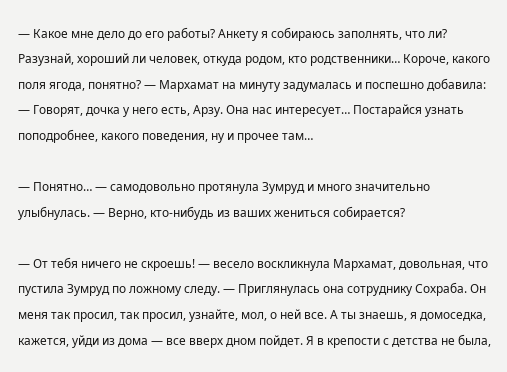— Какое мне дело до его работы? Анкету я собираюсь заполнять, что ли? Разузнай, хороший ли человек, откуда родом, кто родственники… Короче, какого поля ягода, понятно? — Мархамат на минуту задумалась и поспешно добавила: — Говорят, дочка у него есть, Арзу. Она нас интересует… Постарайся узнать поподробнее, какого поведения, ну и прочее там…

— Понятно… — самодовольно протянула Зумруд и много значительно улыбнулась. — Верно, кто-нибудь из ваших жениться собирается?

— От тебя ничего не скроешь! — весело воскликнула Мархамат, довольная, что пустила Зумруд по ложному следу. — Приглянулась она сотруднику Сохраба. Он меня так просил, так просил, узнайте, мол, о ней все. А ты знаешь, я домоседка, кажется, уйди из дома — все вверх дном пойдет. Я в крепости с детства не была,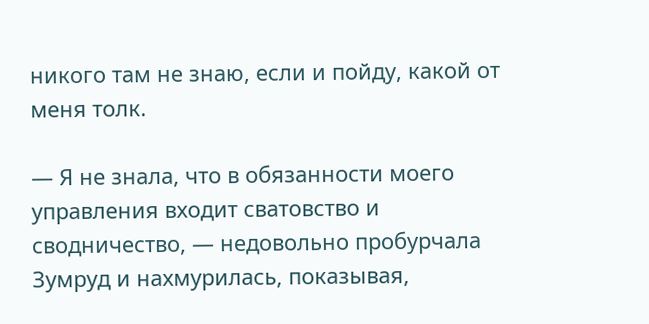никого там не знаю, если и пойду, какой от меня толк.

— Я не знала, что в обязанности моего управления входит сватовство и сводничество, — недовольно пробурчала Зумруд и нахмурилась, показывая,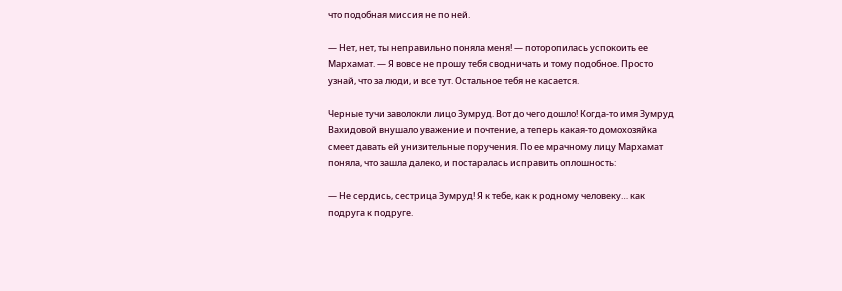что подобная миссия не по ней.

— Нет, нет, ты неправильно поняла меня! — поторопилась успокоить ее Мархамат. — Я вовсе не прошу тебя сводничать и тому подобное. Просто узнай, что за люди, и все тут. Остальное тебя не касается.

Черные тучи заволокли лицо Зумруд. Вот до чего дошло! Когда-то имя Зумруд Вахидовой внушало уважение и почтение, а теперь какая-то домохозяйка смеет давать ей унизительные поручения. По ее мрачному лицу Мархамат поняла, что зашла далеко, и постаралась исправить оплошность:

— Не сердись, сестрица Зумруд! Я к тебе, как к родному человеку… как подруга к подруге.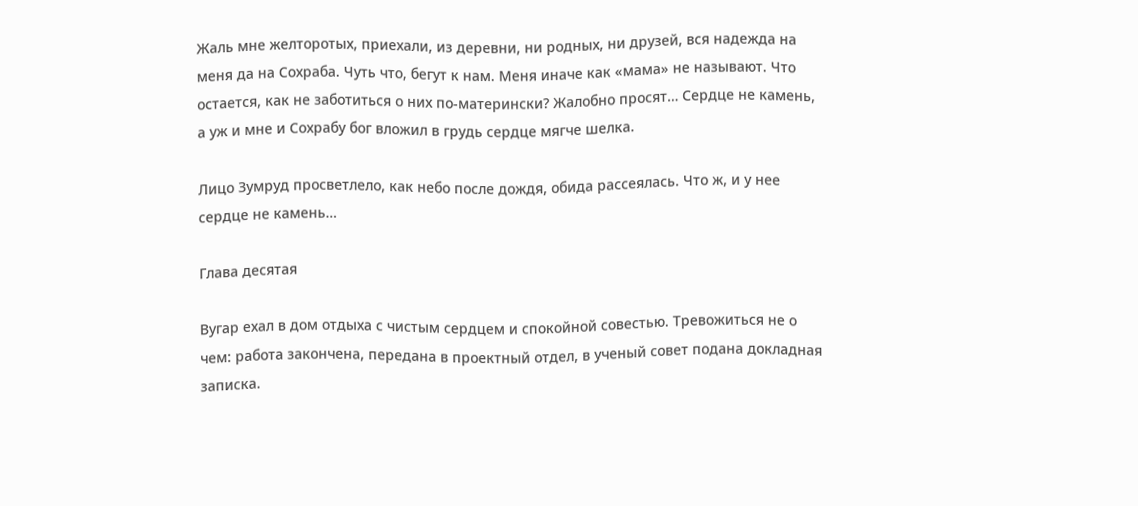Жаль мне желторотых, приехали, из деревни, ни родных, ни друзей, вся надежда на меня да на Сохраба. Чуть что, бегут к нам. Меня иначе как «мама» не называют. Что остается, как не заботиться о них по-матерински? Жалобно просят… Сердце не камень, а уж и мне и Сохрабу бог вложил в грудь сердце мягче шелка.

Лицо Зумруд просветлело, как небо после дождя, обида рассеялась. Что ж, и у нее сердце не камень…

Глава десятая

Вугар ехал в дом отдыха с чистым сердцем и спокойной совестью. Тревожиться не о чем: работа закончена, передана в проектный отдел, в ученый совет подана докладная записка.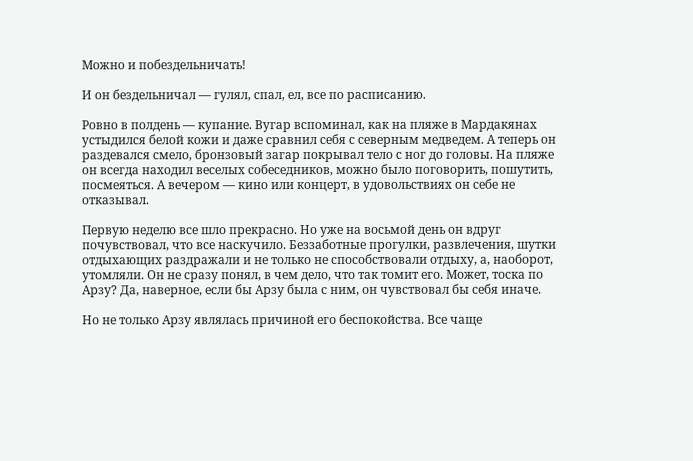Можно и побездельничать!

И он бездельничал — гулял, спал, ел, все по расписанию.

Ровно в полдень — купание. Вугар вспоминал, как на пляже в Мардакянах устыдился белой кожи и даже сравнил себя с северным медведем. А теперь он раздевался смело, бронзовый загар покрывал тело с ног до головы. На пляже он всегда находил веселых собеседников, можно было поговорить, пошутить, посмеяться. А вечером — кино или концерт, в удовольствиях он себе не отказывал.

Первую неделю все шло прекрасно. Но уже на восьмой день он вдруг почувствовал, что все наскучило. Беззаботные прогулки, развлечения, шутки отдыхающих раздражали и не только не способствовали отдыху, а, наоборот, утомляли. Он не сразу понял, в чем дело, что так томит его. Может, тоска по Арзу? Да, наверное, если бы Арзу была с ним, он чувствовал бы себя иначе.

Но не только Арзу являлась причиной его беспокойства. Все чаще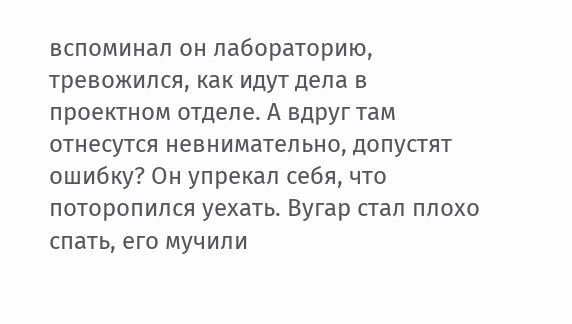вспоминал он лабораторию, тревожился, как идут дела в проектном отделе. А вдруг там отнесутся невнимательно, допустят ошибку? Он упрекал себя, что поторопился уехать. Вугар стал плохо спать, его мучили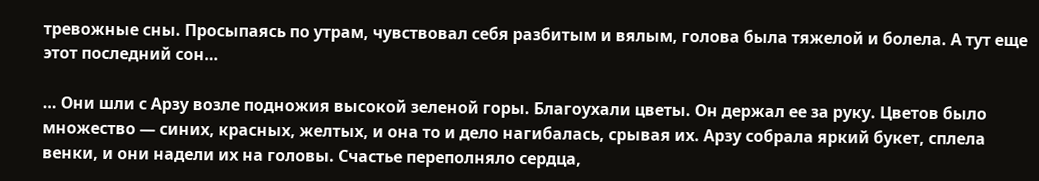тревожные сны. Просыпаясь по утрам, чувствовал себя разбитым и вялым, голова была тяжелой и болела. А тут еще этот последний сон…

… Они шли с Арзу возле подножия высокой зеленой горы. Благоухали цветы. Он держал ее за руку. Цветов было множество — синих, красных, желтых, и она то и дело нагибалась, срывая их. Арзу собрала яркий букет, сплела венки, и они надели их на головы. Счастье переполняло сердца,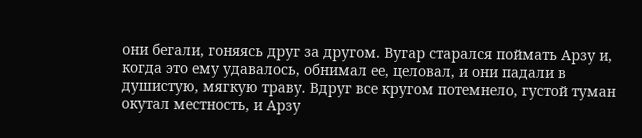они бегали, гоняясь друг за другом. Вугар старался поймать Арзу и, когда это ему удавалось, обнимал ее, целовал, и они падали в душистую, мягкую траву. Вдруг все кругом потемнело, густой туман окутал местность, и Арзу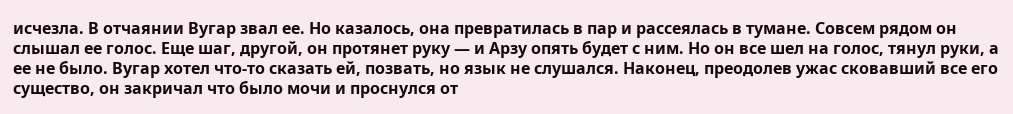исчезла. В отчаянии Вугар звал ее. Но казалось, она превратилась в пар и рассеялась в тумане. Совсем рядом он слышал ее голос. Еще шаг, другой, он протянет руку — и Арзу опять будет с ним. Но он все шел на голос, тянул руки, а ее не было. Вугар хотел что-то сказать ей, позвать, но язык не слушался. Наконец, преодолев ужас сковавший все его существо, он закричал что было мочи и проснулся от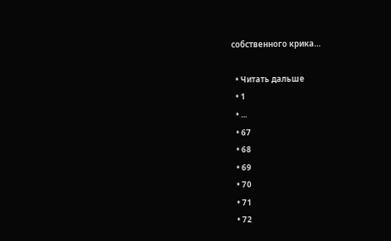собственного крика…

  • Читать дальше
  • 1
  • ...
  • 67
  • 68
  • 69
  • 70
  • 71
  • 72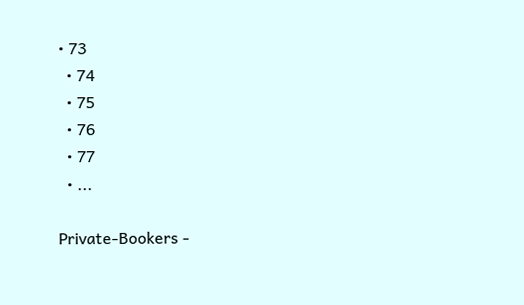• 73
  • 74
  • 75
  • 76
  • 77
  • ...

Private-Bookers -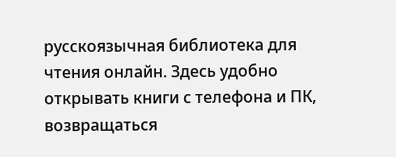русскоязычная библиотека для чтения онлайн. Здесь удобно открывать книги с телефона и ПК, возвращаться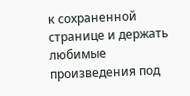к сохраненной странице и держать любимые произведения под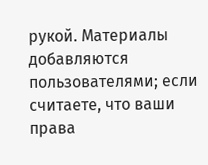рукой. Материалы добавляются пользователями; если считаете, что ваши права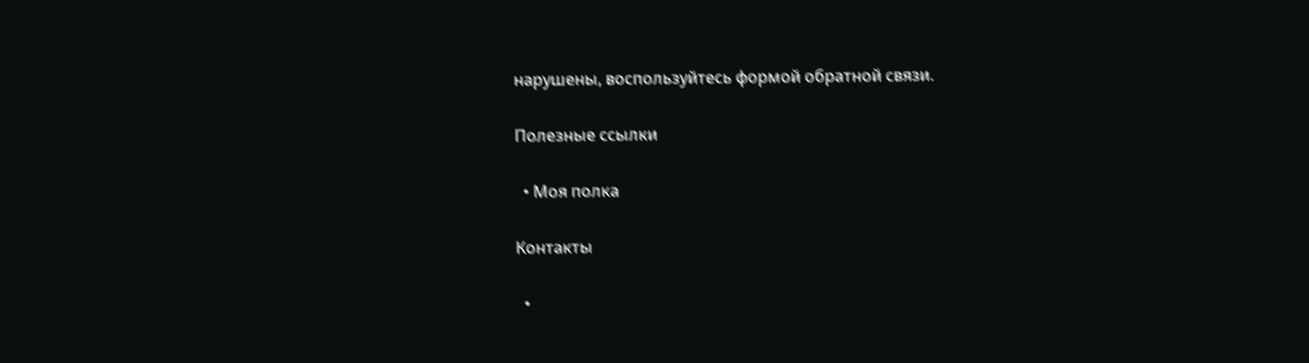нарушены, воспользуйтесь формой обратной связи.

Полезные ссылки

  • Моя полка

Контакты

  •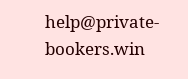help@private-bookers.win